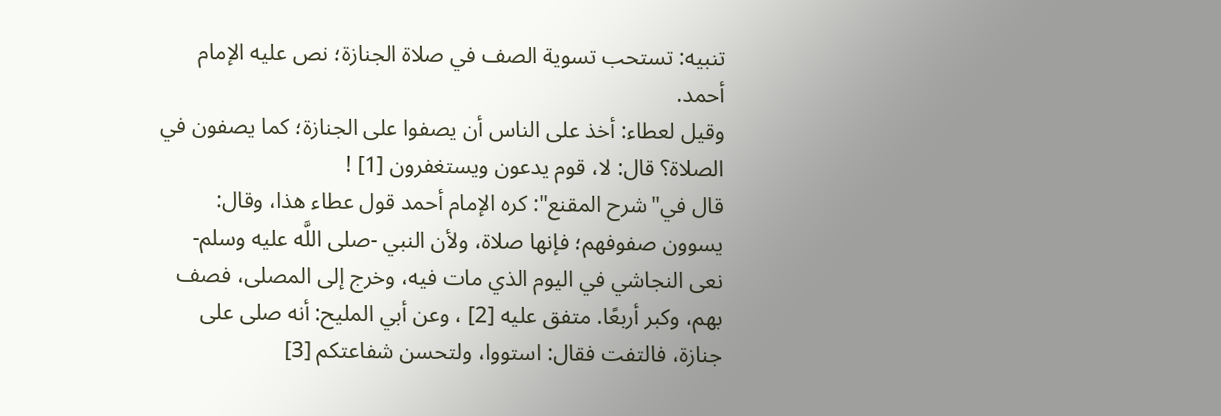تنبيه: تستحب تسوية الصف في صلاة الجنازة؛ نص عليه الإمام أحمد.
وقيل لعطاء: أخذ على الناس أن يصفوا على الجنازة؛ كما يصفون في الصلاة؟ قال: لا، قوم يدعون ويستغفرون [1] !
قال في"شرح المقنع": كره الإمام أحمد قول عطاء هذا، وقال: يسوون صفوفهم؛ فإنها صلاة، ولأن النبي -صلى اللَّه عليه وسلم- نعى النجاشي في اليوم الذي مات فيه، وخرج إلى المصلى، فصف بهم، وكبر أربعًا. متفق عليه [2] ، وعن أبي المليح: أنه صلى على جنازة، فالتفت فقال: استووا، ولتحسن شفاعتكم [3]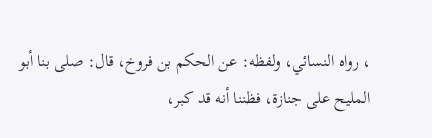، رواه النسائي، ولفظه: عن الحكم بن فروخ، قال: صلى بنا أبو المليح على جنازة، فظننا أنه قد كبر،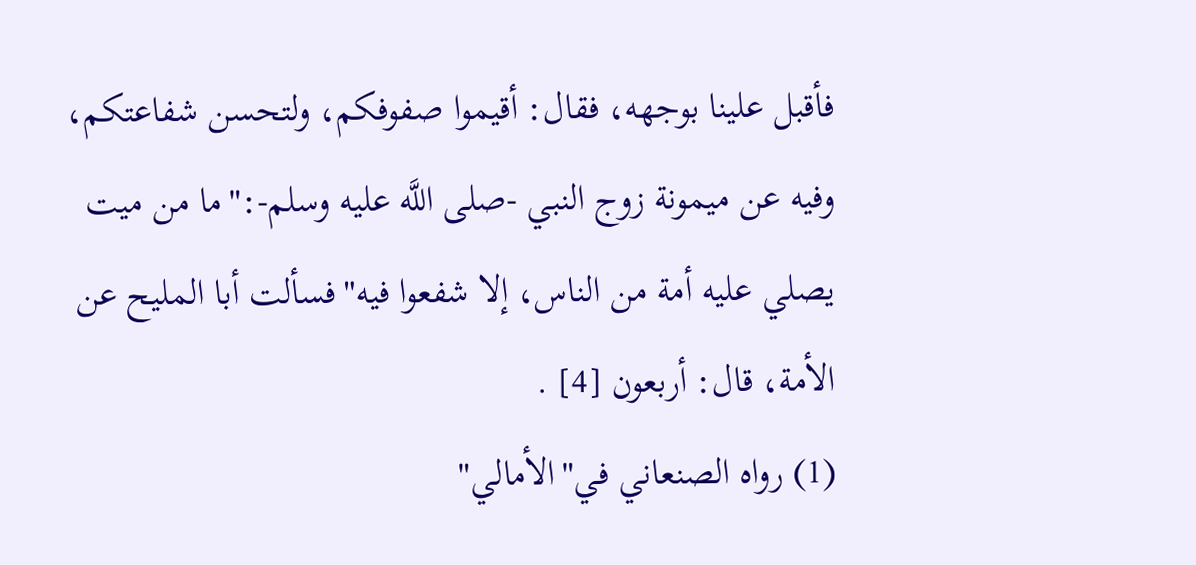فأقبل علينا بوجهه، فقال: أقيموا صفوفكم، ولتحسن شفاعتكم، وفيه عن ميمونة زوج النبي -صلى اللَّه عليه وسلم-:"ما من ميت يصلي عليه أمة من الناس، إلا شفعوا فيه"فسألت أبا المليح عن الأمة، قال: أربعون [4] .
(1) رواه الصنعاني في"الأمالي"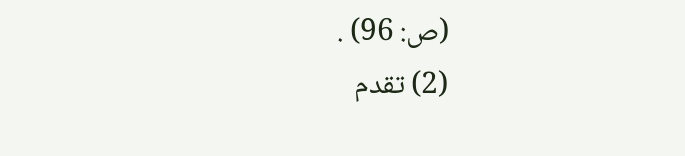(ص: 96) .
(2) تقدم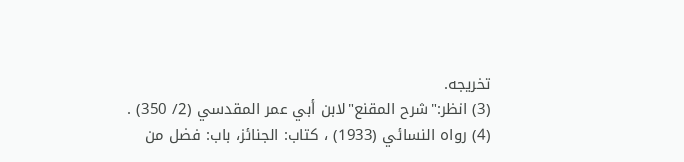تخريجه.
(3) انظر:"شرح المقنع"لابن أبي عمر المقدسي (2/ 350) .
(4) رواه النسائي (1933) ، كتاب: الجنائز، باب: فضل من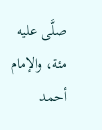صلَّى عليه مئة، والإمام أحمد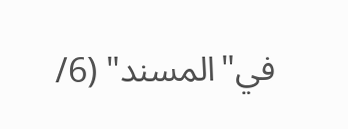في"المسند" (6/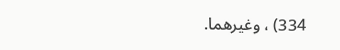334) ، وغيرهما.